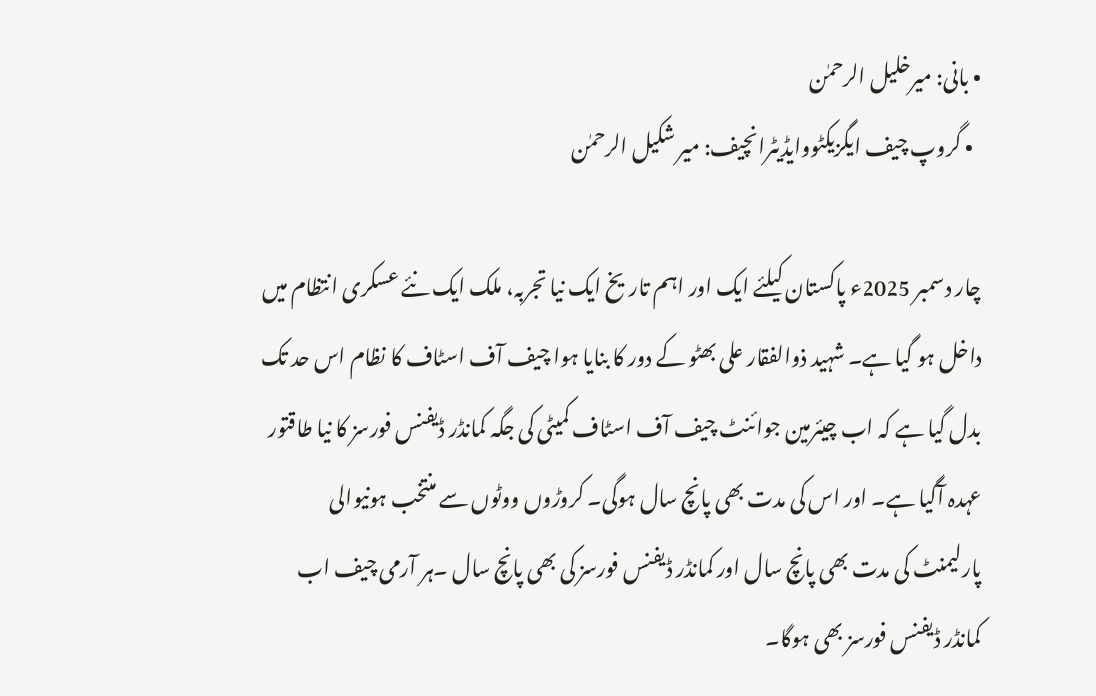• بانی: میرخلیل الرحمٰن
  • گروپ چیف ایگزیکٹووایڈیٹرانچیف: میر شکیل الرحمٰن

چار دسمبر 2025ء پاکستان کیلئے ایک اور اہم تاریخ ایک نیا تجربہ، ملک ایک نئے عسکری انتظام میں داخل ہو گیا ہے۔ شہید ذوالفقار علی بھٹو کے دور کا بنایا ہوا چیف آف اسٹاف کا نظام اس حد تک بدل گیا ہے کہ اب چیئرمین جوائنٹ چیف آف اسٹاف کمیٹی کی جگہ کمانڈر ڈیفنس فورسز کا نیا طاقتور عہدہ آگیا ہے۔ اور اس کی مدت بھی پانچ سال ہوگی۔ کروڑوں ووٹوں سے منتخب ہونیوالی پارلیمنٹ کی مدت بھی پانچ سال اور کمانڈر ڈیفنس فورسز کی بھی پانچ سال ۔ہر آرمی چیف اب کمانڈر ڈیفنس فورسز بھی ہوگا۔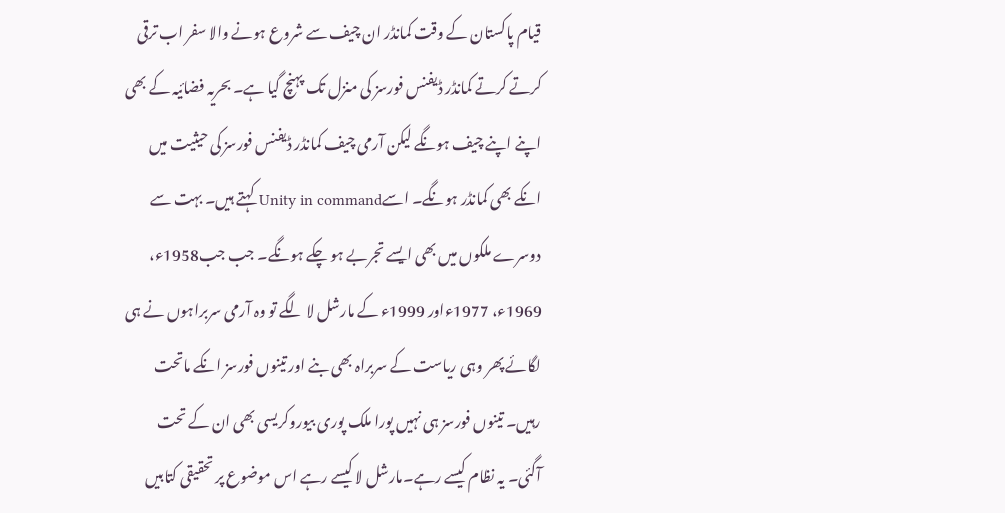قیام پاکستان کے وقت کمانڈر ان چیف سے شروع ہونے والا سفر اب ترقی کرتے کرتے کمانڈر ڈیفنس فورسز کی منزل تک پہنچ گیا ہے۔ بحریہ فضائیہ کے بھی اپنے اپنے چیف ہونگے لیکن آرمی چیف کمانڈر ڈیفنس فورسز کی حیثیت میں انکے بھی کمانڈر ہونگے۔ اسےUnity in command کہتے ہیں۔ بہت سے دوسرے ملکوں میں بھی ایسے تجربے ہو چکے ہونگے۔ جب جب1958ء، 1969ء، 1977ءاور 1999ء کے مارشل لا لگے تو وہ آرمی سربراہوں نے ہی لگائے پھر وہی ریاست کے سربراہ بھی بنے اور تینوں فورسز انکے ماتحت رہیں۔ تینوں فورسز ہی نہیں پورا ملک پوری بیوروکریسی بھی ان کے تحت آگئی۔ یہ نظام کیسے رہے۔مارشل لا کیسے رہے اس موضوع پر تحقیقی کتابیں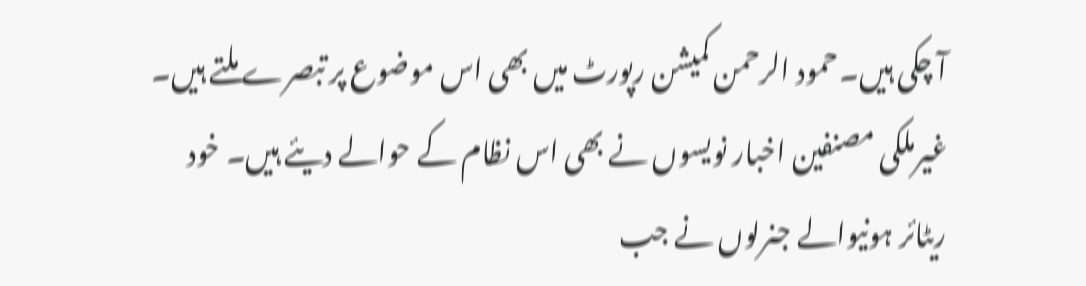آ چکی ہیں۔حمود الرحمن کمیشن رپورٹ میں بھی اس موضوع پر تبصرے ملتے ہیں۔ غیرملکی مصنفین اخبار نویسوں نے بھی اس نظام کے حوالے دیئے ہیں۔ خود ریٹائر ہونیوالے جنرلوں نے جب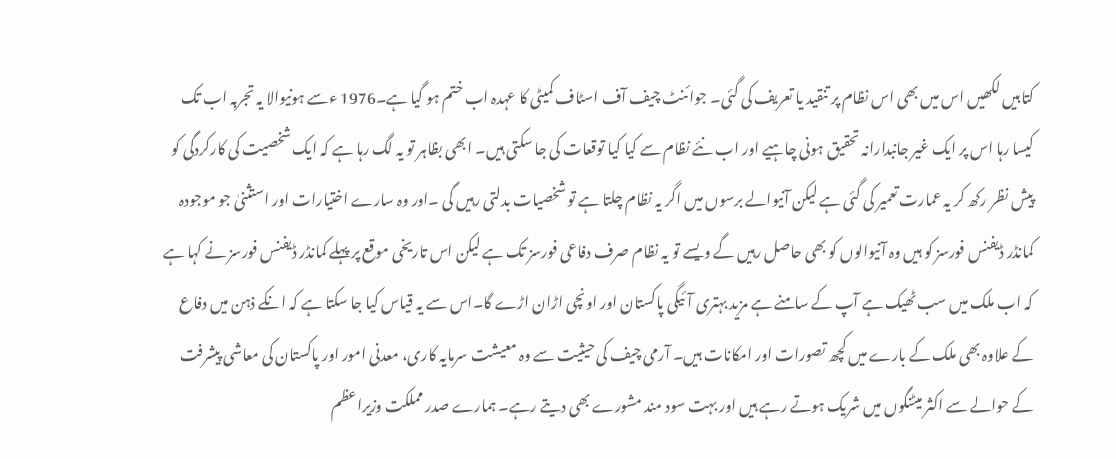کتابیں لکھیں اس میں بھی اس نظام پر تنقید یا تعریف کی گئی۔ جوائنٹ چیف آف اسٹاف کمیٹی کا عہدہ اب ختم ہو گیا ہے۔1976 ءسے ہونیوالا یہ تجربہ اب تک کیسا رہا اس پر ایک غیر جانبدارانہ تحقیق ہونی چاہیے اور اب نئے نظام سے کیا کیا توقعات کی جا سکتی ہیں۔ ابھی بظاہر تو یہ لگ رہا ہے کہ ایک شخصیت کی کارکردگی کو پیش نظر رکھ کر یہ عمارت تعمیر کی گئی ہے لیکن آنیوالے برسوں میں اگر یہ نظام چلتا ہے تو شخصیات بدلتی رہیں گی ۔اور وہ سارے اختیارات اور استثنیٰ جو موجودہ کمانڈر ڈیفنس فورسز کو ہیں وہ آنیوالوں کو بھی حاصل رہیں گے ویسے تو یہ نظام صرف دفاعی فورسز تک ہے لیکن اس تاریخی موقع پر پہلے کمانڈر ڈیفنس فورسز نے کہا ہے کہ اب ملک میں سب ٹھیک ہے آپ کے سامنے ہے مزید بہتری آئیگی پاکستان اور اونچی اڑان اڑے گا۔اس سے یہ قیاس کیا جا سکتا ہے کہ انکے ذہن میں دفاع کے علاوہ بھی ملک کے بارے میں کچھ تصورات اور امکانات ہیں۔ آرمی چیف کی حیثیت سے وہ معیشت سرمایہ کاری، معدنی امور اور پاکستان کی معاشی پیشرفت کے حوالے سے اکثر میٹنگوں میں شریک ہوتے رہے ہیں اور بہت سود مند مشورے بھی دیتے رہے۔ ہمارے صدر مملکت وزیراعظم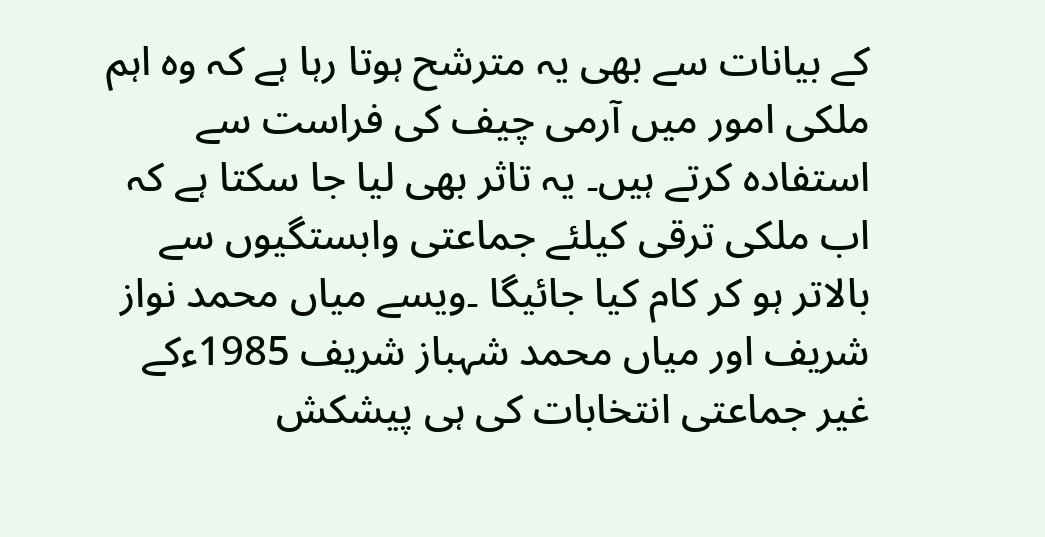کے بیانات سے بھی یہ مترشح ہوتا رہا ہے کہ وہ اہم ملکی امور میں آرمی چیف کی فراست سے استفادہ کرتے ہیں۔ یہ تاثر بھی لیا جا سکتا ہے کہ اب ملکی ترقی کیلئے جماعتی وابستگیوں سے بالاتر ہو کر کام کیا جائیگا ۔ویسے میاں محمد نواز شریف اور میاں محمد شہباز شریف 1985ءکے غیر جماعتی انتخابات کی ہی پیشکش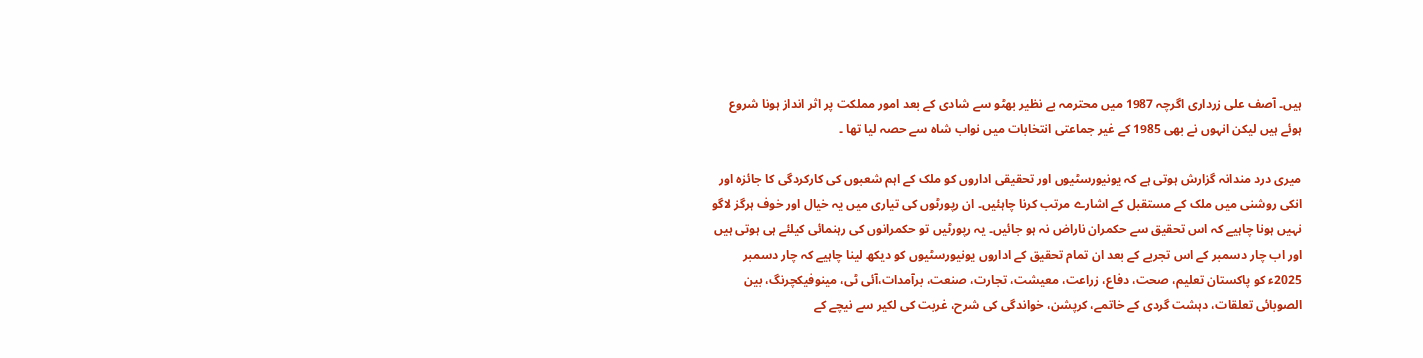ہیں۔ آصف علی زرداری اگرچہ 1987 میں محترمہ بے نظیر بھٹو سے شادی کے بعد امور مملکت پر اثر انداز ہونا شروع ہوئے ہیں لیکن انہوں نے بھی 1985 کے غیر جماعتی انتخابات میں نواب شاہ سے حصہ لیا تھا ۔

میری درد مندانہ گزارش ہوتی ہے کہ یونیورسٹیوں اور تحقیقی اداروں کو ملک کے اہم شعبوں کی کارکردگی کا جائزہ اور انکی روشنی میں ملک کے مستقبل کے اشارے مرتب کرنا چاہئیں۔ ان رپورٹوں کی تیاری میں یہ خیال اور خوف ہرگز لاگو نہیں ہونا چاہیے کہ اس تحقیق سے حکمران ناراض نہ ہو جائیں۔ یہ رپورٹیں تو حکمرانوں کی رہنمائی کیلئے ہی ہوتی ہیں اور اب چار دسمبر کے اس تجربے کے بعد ان تمام تحقیق کے اداروں یونیورسٹیوں کو دیکھ لینا چاہیے کہ چار دسمبر 2025ء کو پاکستان تعلیم، صحت، دفاع، زراعت، معیشت، تجارت، صنعت، برآمدات،آئی ٹی، مینوفیکچرنگ، بین الصوبائی تعلقات، دہشت گردی کے خاتمے، کرپشن، خواندگی کی شرح، غربت کی لکیر سے نیچے کے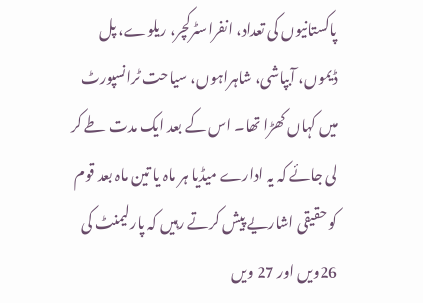پاکستانیوں کی تعداد، انفراسٹرکچر، ریلوے، پل ڈیموں، آبپاشی، شاہراہوں، سیاحت ٹرانسپورٹ میں کہاں کھڑا تھا۔ اس کے بعد ایک مدت طے کر لی جائے کہ یہ ادارے میڈیا ہر ماہ یا تین ماہ بعد قوم کو حقیقی اشاریے پیش کرتے رہیں کہ پارلیمنٹ کی 26ویں اور 27 ویں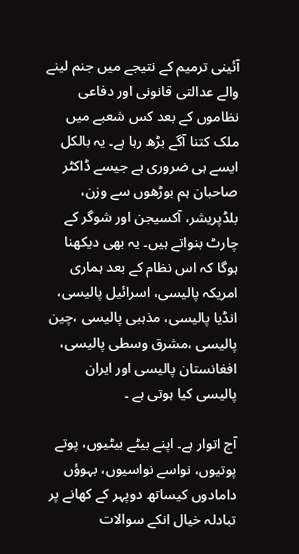آئینی ترمیم کے نتیجے میں جنم لینے والے عدالتی قانونی اور دفاعی نظاموں کے بعد کس شعبے میں ملک کتنا آگے بڑھ رہا ہے۔ یہ بالکل ایسے ہی ضروری ہے جیسے ڈاکٹر صاحبان ہم بوڑھوں سے وزن، بلڈپریشر، آکسیجن اور شوگر کے چارٹ بنواتے ہیں۔ یہ بھی دیکھنا ہوگا کہ اس نظام کے بعد ہماری امریکہ پالیسی، اسرائیل پالیسی، انڈیا پالیسی، مذہبی پالیسی ،چین پالیسی ،مشرق وسطی پالیسی، افغانستان پالیسی اور ایران پالیسی کیا ہوتی ہے ۔

آج اتوار ہے۔ اپنے بیٹے بیٹیوں، پوتے پوتیوں، نواسے نواسیوں، بہوؤں دامادوں کیساتھ دوپہر کے کھانے پر تبادلہ خیال انکے سوالات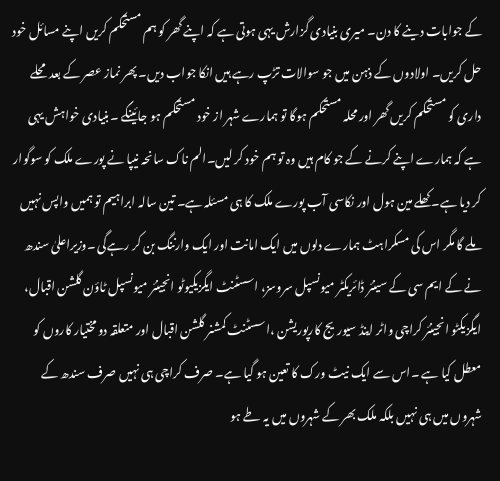کے جوابات دینے کا دن۔ میری بنیادی گزارش یہی ہوتی ہے کہ اپنے گھر کو ہم مستحکم کریں اپنے مسائل خود حل کریں۔ اولادوں کے ذہن میں جو سوالات تڑپ رہے ہیں انکا جواب دیں۔ پھر نماز عصر کے بعد محلے داری کو مستحکم کریں گھر اور محلہ مستحکم ہوگا تو ہمارے شہر از خود مستحکم ہو جائینگے ۔بنیادی خواہش یہی ہے کہ ہمارے اپنے کرنے کے جو کام ہیں وہ تو ہم خود کر لیں۔الم ناک سانحہ نیپا نے پورے ملک کو سوگوار کر دیا ہے۔ کھلے مین ہول اور نکاسی آب پورے ملک کا ہی مسئلہ ہے۔ تین سالہ ابراہیم تو ہمیں واپس نہیں ملے گا مگر اس کی مسکراہٹ ہمارے دلوں میں ایک امانت اور ایک وارننگ بن کر رہےگی ۔وزیراعلیٰ سندھ نے کے ایم سی کے سینئر ڈائریکٹر میونسپل سروسز، اسسٹنٹ ایگزیکیوٹو انجینئر میونسپل ٹاؤن گلشن اقبال، ایگزیکٹو انجینئر کراچی واٹر اینڈ سیوریج کارپوریشن ،اسسٹنٹ کمشنر گلشن اقبال اور متعلقہ دو مختیار کاروں کو معطل کیا ہے ۔اس سے ایک نیٹ ورک کا تعین ہو گیا ہے۔ صرف کراچی ہی نہیں صرف سندھ کے شہروں میں ہی نہیں بلکہ ملک بھر کے شہروں میں یہ طے ہو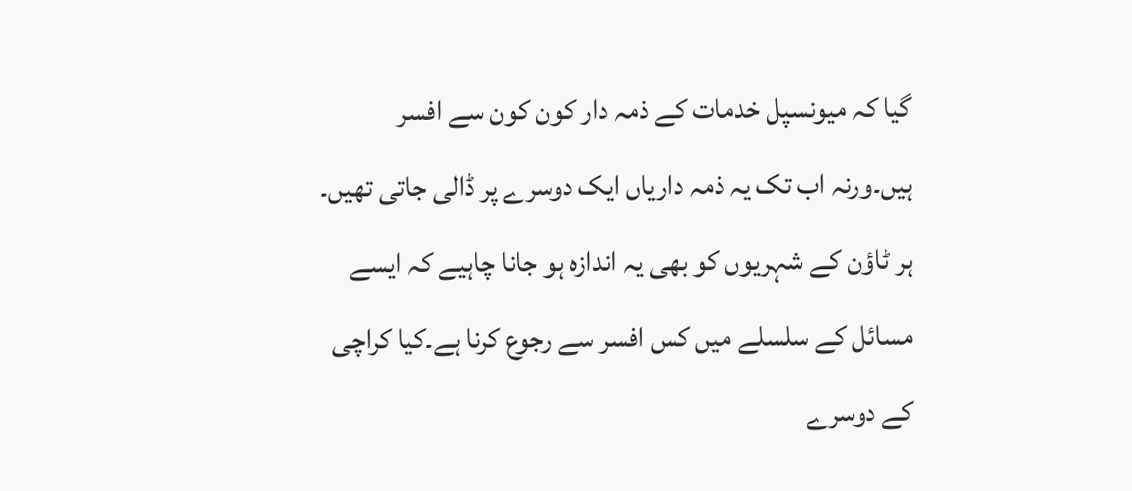گیا کہ میونسپل خدمات کے ذمہ دار کون کون سے افسر ہیں۔ورنہ اب تک یہ ذمہ داریاں ایک دوسرے پر ڈالی جاتی تھیں۔ ہر ٹاؤن کے شہریوں کو بھی یہ اندازہ ہو جانا چاہیے کہ ایسے مسائل کے سلسلے میں کس افسر سے رجوع کرنا ہے۔کیا کراچی کے دوسرے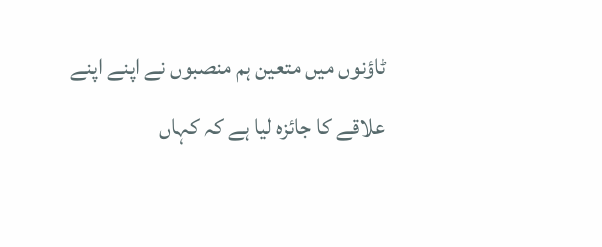ٹاؤنوں میں متعین ہم منصبوں نے اپنے اپنے علاقے کا جائزہ لیا ہے کہ کہاں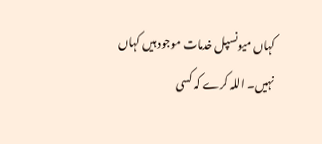کہاں میونسپل خدمات موجود ہیں کہاں نہیں۔ اللہ کرے کہ کسی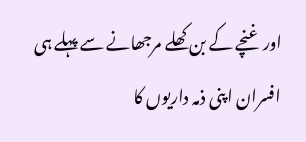اور غنچے کے بن کھلے مرجھانے سے پہلے ہی افسران اپنی ذمہ داریوں کا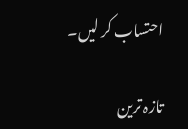احتساب کر لیں۔

تازہ ترین